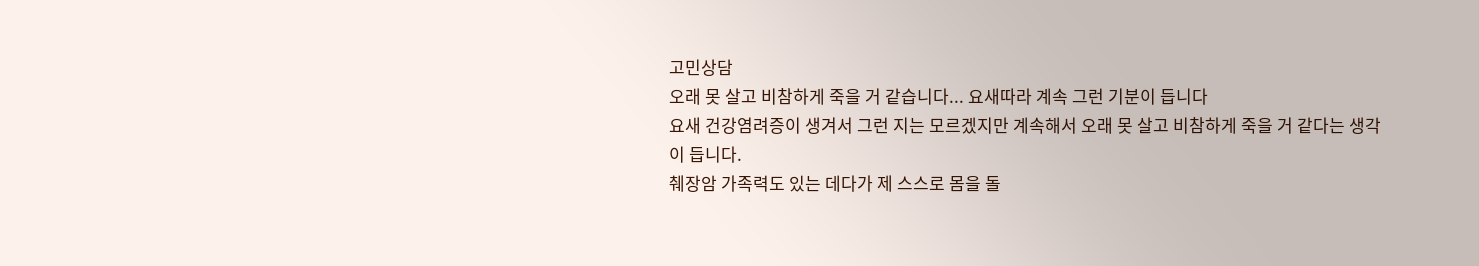고민상담
오래 못 살고 비참하게 죽을 거 같습니다... 요새따라 계속 그런 기분이 듭니다
요새 건강염려증이 생겨서 그런 지는 모르겠지만 계속해서 오래 못 살고 비참하게 죽을 거 같다는 생각이 듭니다.
췌장암 가족력도 있는 데다가 제 스스로 몸을 돌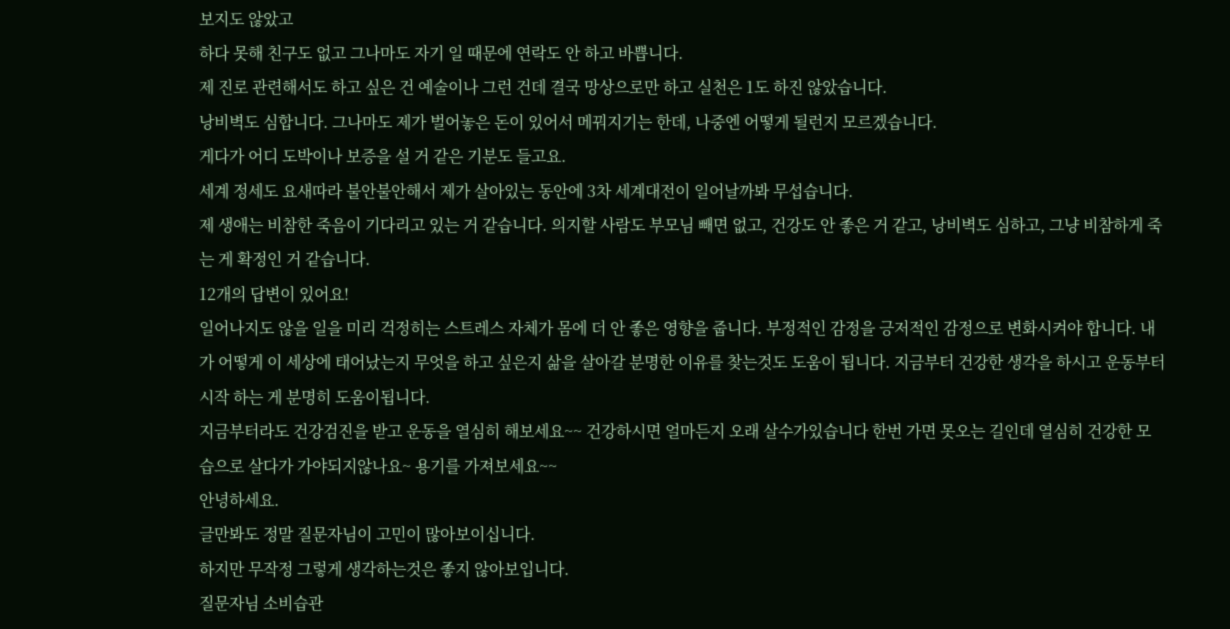보지도 않았고
하다 못해 친구도 없고 그나마도 자기 일 때문에 연락도 안 하고 바쁩니다.
제 진로 관련해서도 하고 싶은 건 예술이나 그런 건데 결국 망상으로만 하고 실천은 1도 하진 않았습니다.
낭비벽도 심합니다. 그나마도 제가 벌어놓은 돈이 있어서 메꿔지기는 한데, 나중엔 어떻게 될런지 모르겠습니다.
게다가 어디 도박이나 보증을 설 거 같은 기분도 들고요.
세계 정세도 요새따라 불안불안해서 제가 살아있는 동안에 3차 세계대전이 일어날까봐 무섭습니다.
제 생애는 비참한 죽음이 기다리고 있는 거 같습니다. 의지할 사람도 부모님 빼면 없고, 건강도 안 좋은 거 같고, 낭비벽도 심하고, 그냥 비참하게 죽는 게 확정인 거 같습니다.
12개의 답변이 있어요!
일어나지도 않을 일을 미리 걱정히는 스트레스 자체가 몸에 더 안 좋은 영향을 줍니다. 부정적인 감정을 긍저적인 감정으로 변화시켜야 합니다. 내가 어떻게 이 세상에 태어났는지 무엇을 하고 싶은지 삶을 살아갈 분명한 이유를 찾는것도 도움이 됩니다. 지금부터 건강한 생각을 하시고 운동부터 시작 하는 게 분명히 도움이됩니다.
지금부터라도 건강검진을 받고 운동을 열심히 해보세요~~ 건강하시면 얼마든지 오래 살수가있습니다 한번 가면 못오는 길인데 열심히 건강한 모습으로 살다가 가야되지않나요~ 용기를 가져보세요~~
안녕하세요.
글만봐도 정말 질문자님이 고민이 많아보이십니다.
하지만 무작정 그렇게 생각하는것은 좋지 않아보입니다.
질문자님 소비습관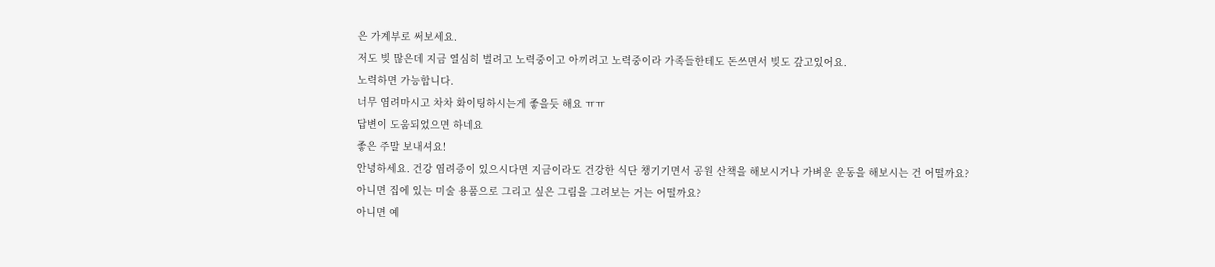은 가계부로 써보세요.
저도 빚 많은데 지금 열심히 벌려고 노력중이고 아끼려고 노력중이라 가족들한테도 돈쓰면서 빚도 갚고있어요.
노력하면 가능합니다.
너무 염려마시고 차차 화이팅하시는게 좋을듯 해요 ㅠㅠ
답변이 도움되었으면 하네요
좋은 주말 보내셔요!
안녕하세요. 건강 염려증이 있으시다면 지금이라도 건강한 식단 챙기기면서 공원 산책을 해보시거나 가벼운 운동을 해보시는 건 어떨까요?
아니면 집에 있는 미술 용품으로 그리고 싶은 그림을 그려보는 거는 어떨까요?
아니면 예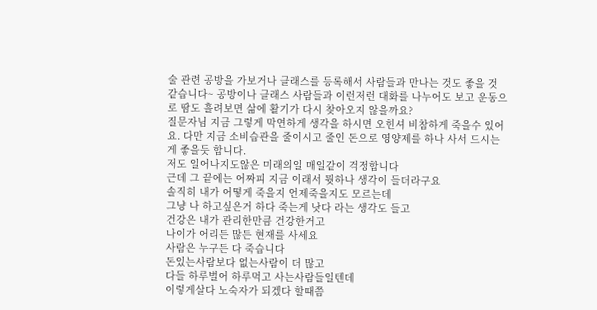술 관련 공방을 가보거나 클래스를 등록해서 사람들과 만나는 것도 좋을 것 같습니다~ 공방이나 클래스 사람들과 이런저런 대화를 나누어도 보고 운동으로 땀도 흘려보면 삶에 활기가 다시 찾아오지 않을까요?
질문자님 지금 그렇게 막연하게 생각을 하시면 오힌셔 비참하게 죽을수 있어요. 다만 지금 소비습관을 줄이시고 줄인 돈으로 영양제를 하나 사서 드시는게 좋을듯 합니다.
저도 일어나지도않은 미래의일 매일같이 걱정합니다
근데 그 끝에는 어짜피 지금 이래서 뭣하나 생각이 들더라구요
솔직히 내가 어떻게 죽을지 언제죽을지도 모르는데
그냥 나 하고싶은거 하다 죽는게 낫다 라는 생각도 들고
건강은 내가 관리한만큼 건강한거고
나이가 어리든 많든 현재를 사세요
사람은 누구든 다 죽습니다
돈있는사람보다 없는사람이 더 많고
다들 하루벌어 하루먹고 사는사람들일텐데
이렇게살다 노숙자가 되겠다 할때쯤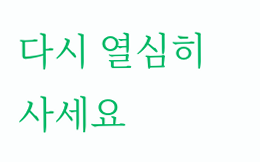다시 열심히 사세요